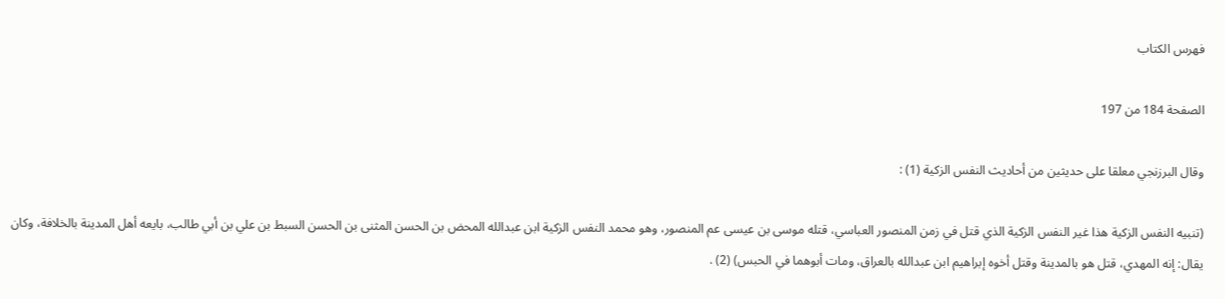فهرس الكتاب

الصفحة 184 من 197

وقال البرزنجي معلقا على حديثين من أحاديث النفس الزكية (1) :

(تنبيه النفس الزكية هذا غير النفس الزكية الذي قتل في زمن المنصور العباسي، قتله موسى بن عيسى عم المنصور، وهو محمد النفس الزكية ابن عبدالله المحض بن الحسن المثنى بن الحسن السبط بن علي بن أبي طالب، بايعه أهل المدينة بالخلافة، وكان يقال: إنه المهدي، قتل هو بالمدينة وقتل أخوه إبراهيم ابن عبدالله بالعراق، ومات أبوهما في الحبس) (2) .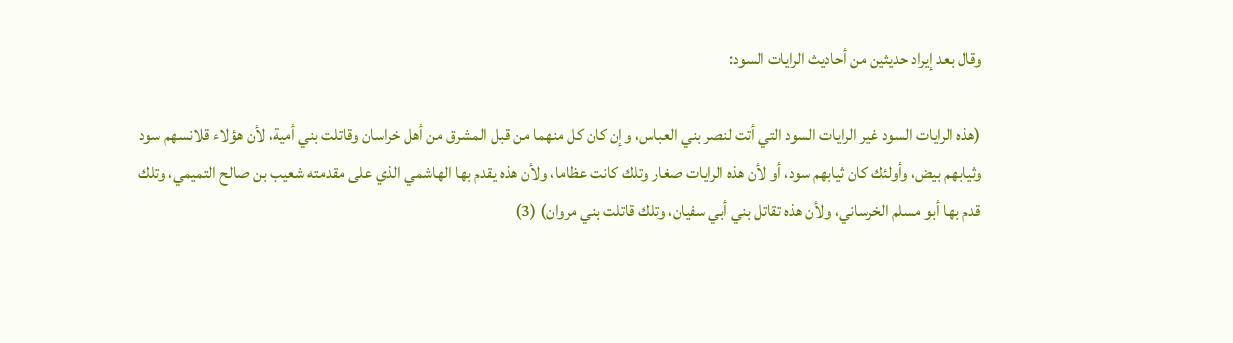وقال بعد إيراد حديثين من أحاديث الرايات السود:

(هذه الرايات السود غير الرايات السود التي أتت لنصر بني العباس، وإن كان كل منهما من قبل المشرق من أهل خراسان وقاتلت بني أمية، لأن هؤلاء قلانسهم سود وثيابهم بيض، وأولئك كان ثيابهم سود، أو لأن هذه الرايات صغار وتلك كانت عظاما، ولأن هذه يقدم بها الهاشمي الذي على مقدمته شعيب بن صالح التميمي، وتلك قدم بها أبو مسلم الخرساني، ولأن هذه تقاتل بني أبي سفيان، وتلك قاتلت بني مروان) (3)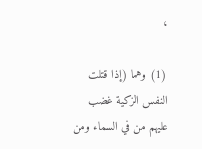،

(1) وهما (إذا قتلت النفس الزكية غضب عليهم من في السماء ومن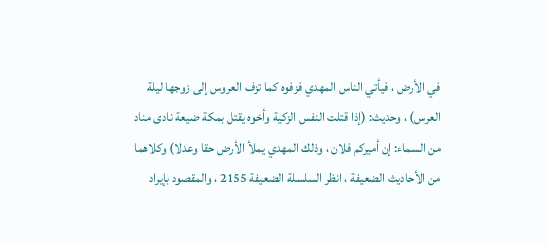في الأرض ، فيأتي الناس المهدي فزفوه كما تزف العروس إلى زوجها ليلة العرس) ، وحديث: (إذا قتلت النفس الزكية وأخوه يقتل بمكة ضيعة نادى مناد من السماء: إن أميركم فلان ، وذلك المهدي يملأ الأرض حقا وعدلا) وكلاهما من الأحاديث الضعيفة ، انظر السلسلة الضعيفة 2155 ، والمقصود بإيراد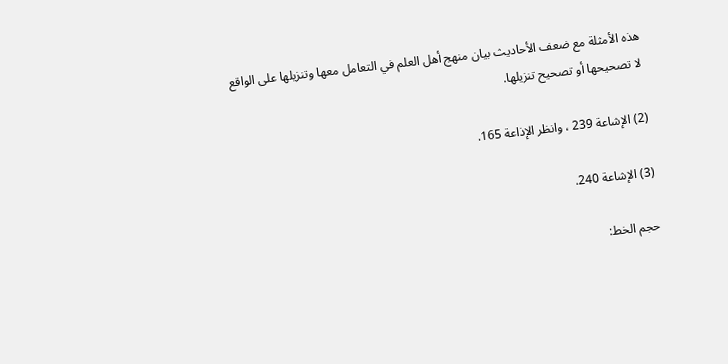هذه الأمثلة مع ضعف الأحاديث بيان منهج أهل العلم في التعامل معها وتنزيلها على الواقع لا تصحيحها أو تصحيح تنزيلها.

(2) الإشاعة 239 ، وانظر الإذاعة 165.

(3) الإشاعة 240.

حجم الخط: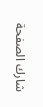شارك الصفحة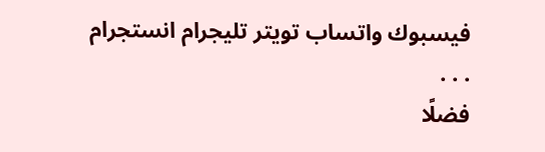فيسبوك واتساب تويتر تليجرام انستجرام
. . .
فضلًا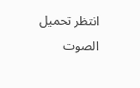انتظر تحميل الصوت